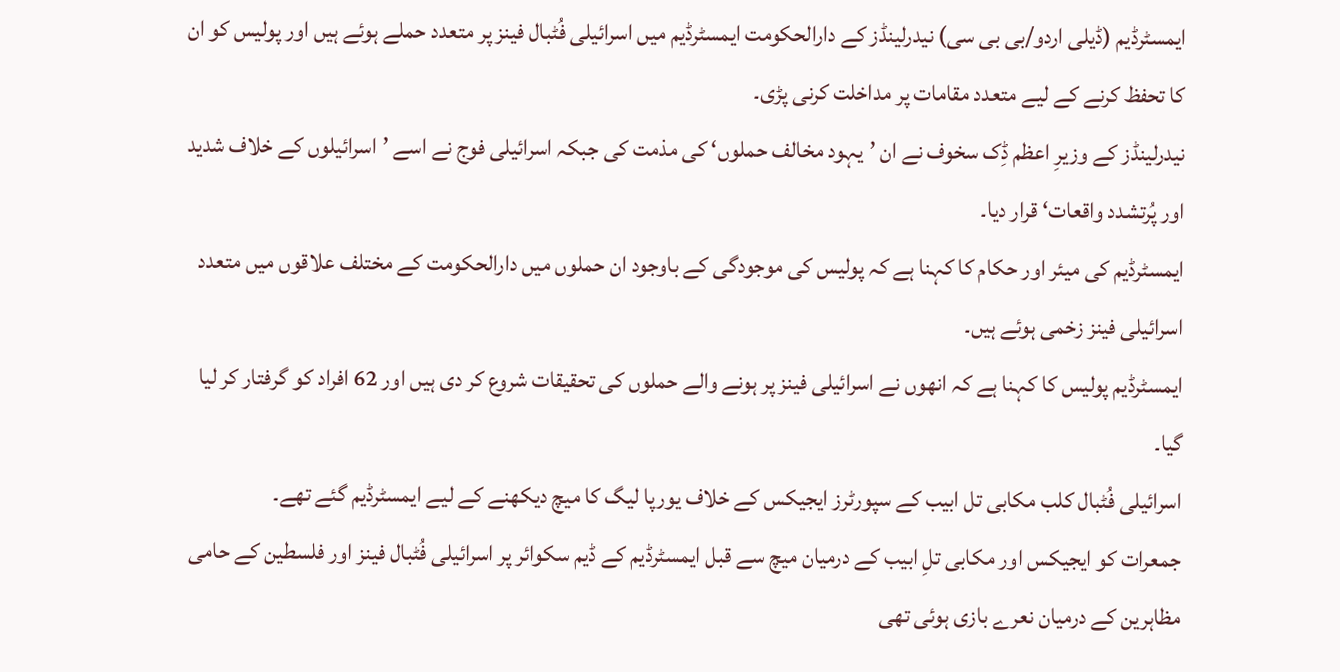ایمسٹرڈیم (ڈیلی اردو/بی بی سی) نیدرلینڈز کے دارالحکومت ایمسٹرڈیم میں اسرائیلی فُٹبال فینز پر متعدد حملے ہوئے ہیں اور پولیس کو ان کا تحفظ کرنے کے لیے متعدد مقامات پر مداخلت کرنی پڑی۔
نیدرلینڈز کے وزیرِ اعظم ڈِک سخوف نے ان ’یہود مخالف حملوں‘ کی مذمت کی جبکہ اسرائیلی فوج نے اسے ’اسرائیلوں کے خلاف شدید اور پُرتشدد واقعات‘ قرار دیا۔
ایمسٹرڈیم کی میئر اور حکام کا کہنا ہے کہ پولیس کی موجودگی کے باوجود ان حملوں میں دارالحکومت کے مختلف علاقوں میں متعدد اسرائیلی فینز زخمی ہوئے ہیں۔
ایمسٹرڈیم پولیس کا کہنا ہے کہ انھوں نے اسرائیلی فینز پر ہونے والے حملوں کی تحقیقات شروع کر دی ہیں اور 62 افراد کو گرفتار کر لیا گیا۔
اسرائیلی فُٹبال کلب مکابی تل ابیب کے سپورٹرز ایجیکس کے خلاف یورپا لیگ کا میچ دیکھنے کے لیے ایمسٹرڈیم گئے تھے۔
جمعرات کو ایجیکس اور مکابی تلِ ابیب کے درمیان میچ سے قبل ایمسٹرڈیم کے ڈیم سکوائر پر اسرائیلی فُٹبال فینز اور فلسطین کے حامی مظاہرین کے درمیان نعرے بازی ہوئی تھی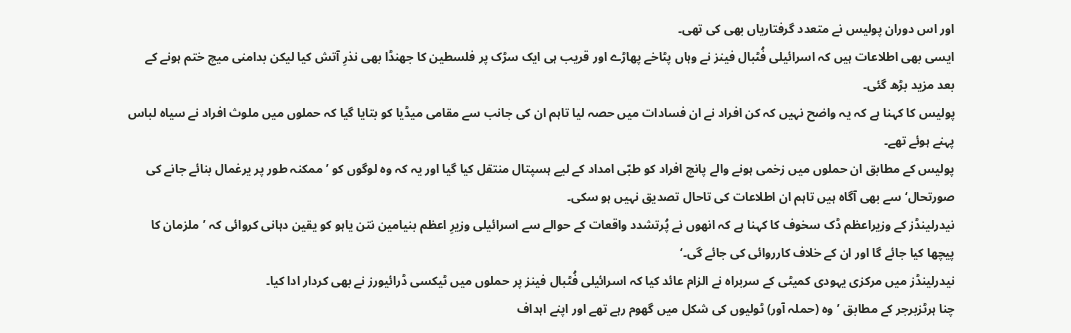اور اس دوران پولیس نے متعدد گرفتاریاں بھی کی تھی۔
ایسی بھی اطلاعات ہیں کہ اسرائیلی فُٹبال فینز نے وہاں پٹاخے پھاڑے اور قریب ہی ایک سڑک پر فلسطین کا جھنڈا بھی نذرِ آتش کیا لیکن بدامنی میچ ختم ہونے کے بعد مزید بڑھ گئی۔
پولیس کا کہنا ہے کہ یہ واضح نہیں کہ کن افراد نے ان فسادات میں حصہ لیا تاہم ان کی جانب سے مقامی میڈیا کو بتایا گیا کہ حملوں میں ملوث افراد نے سیاہ لباس پہنے ہوئے تھے۔
پولیس کے مطابق ان حملوں میں زخمی ہونے والے پانچ افراد کو طبّی امداد کے لیے ہسپتال منتقل کیا گیا اور یہ کہ وہ لوگوں کو ’ممکنہ طور پر یرغمال بنائے جانے کی صورتحال‘ سے بھی آگاہ ہیں تاہم ان اطلاعات کی تاحال تصدیق نہیں ہو سکی۔
نیدرلینڈز کے وزیراعظم ڈک سخوف کا کہنا ہے کہ انھوں نے پُرتشدد واقعات کے حوالے سے اسرائیلی وزیرِ اعظم بنیامین نتن یاہو کو یقین دہانی کروائی کہ ’ملزمان کا پیچھا کیا جائے گا اور ان کے خلاف کارروائی کی جائے گی۔‘
نیدرلینڈز میں مرکزی یہودی کمیٹی کے سربراہ نے الزام عائد کیا کہ اسرائیلی فُٹبال فینز پر حملوں میں ٹیکسی ڈرائیورز نے بھی کردار ادا کیا۔
چنا ہرٹزبرجر کے مطابق ’وہ (حملہ آور) ٹولیوں کی شکل میں گھوم رہے تھے اور اپنے اہداف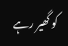کو گھیر رہے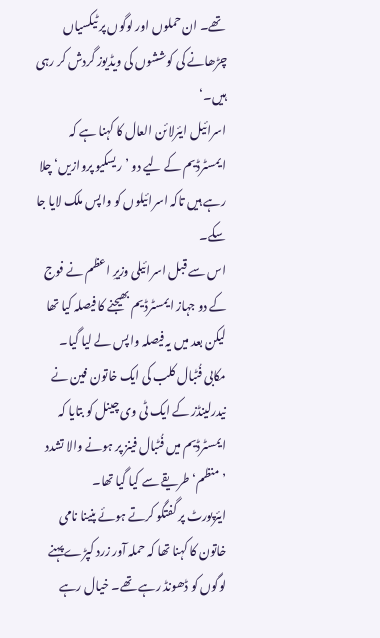تھے۔ ان حملوں اور لوگوں پر ٹیکسیاں چڑھانے کی کوششوں کی ویڈیوز گردش کر رہی ہیں۔‘
اسرائیل ایئرلائن العال کا کہنا ہے کہ ایمسٹرڈیم کے لیے دو ’ریسکیو پروازیں‘ چلا رہے ہیں تاکہ اسرائیلوں کو واپس ملک لایا جا سکے۔
اس سے قبل اسرائیلی وزیرِ اعظم نے فوج کے دو جہاز ایمسٹرڈیم بھیجنے کا فیصلہ کیا تھا لیکن بعد میں یہ فیصلہ واپس لے لیا گیا۔
مکابی فُٹبال کلب کی ایک خاتون فین نے نیدرلینڈز کے ایک ٹی وی چینل کو بتایا کہ ایمسٹرڈیم میں فُٹبال فینز پر ہونے والا تشدد ’منظم‘ طریقے سے کیا گیا تھا۔
ایئرپورٹ پر گفتگو کرتے ہوئے پنینا نامی خاتون کا کہنا تھا کہ حملہ آور زرد کپڑے پہنے لوگوں کو ڈھونڈ رہے تھے۔ خیال رہے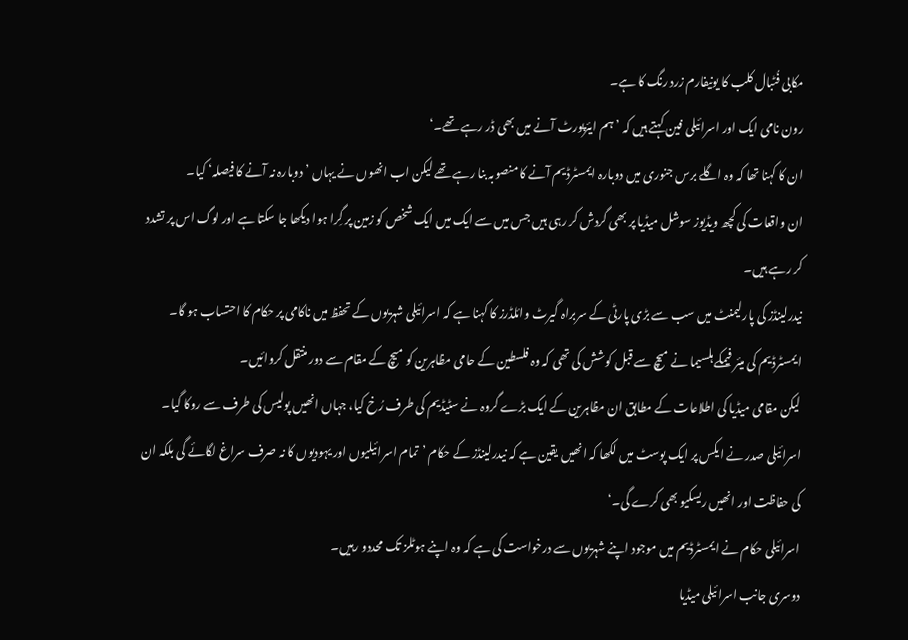مکابی فُٹبال کلب کا یونیفارم زرد رنگ کا ہے۔
رون نامی ایک اور اسرائیلی فین کہتے ہیں کہ ’ہم ایئرپورٹ آنے میں بھی ڈر رہے تھے۔‘
ان کا کہنا تھا کہ وہ اگلے برس جنوری میں دوبارہ ایمسٹرڈیم آنے کا منصوبہ بنا رہے تھے لیکن اب انھوں نے یہاں ’دوبارہ نہ آنے کا فیصلہ‘ کیا۔
ان واقعات کی کچھ ویڈیوز سوشل میڈیا پر بھی گردش کر رہی ہیں جس میں سے ایک میں ایک شخص کو زمین پر گِرا ہوا دیکھا جا سکتا ہے اور لوگ اس پر تشدد کر رہے ہیں۔
نیدرلینڈز کی پارلیمنٹ میں سب سے بڑی پارٹی کے سربراہ گیرٹ وائلڈرز کا کہنا ہے کہ اسرائیلی شہریوں کے تحفظ میں ناکامی پر حکام کا احتساب ہو گا۔
ایمسٹرڈیم کی میئر فیمکے ہلسیما نے میچ سے قبل کوشش کی تھی کہ وہ فلسطین کے حامی مظاہرین کو میچ کے مقام سے دور منتقل کروائیں۔
لیکن مقامی میڈیا کی اطلاعات کے مطابق ان مظاہرین کے ایک بڑے گروہ نے سٹیڈیم کی طرف رُخ کیا، جہاں انھیں پولیس کی طرف سے روکا گیا۔
اسرائیلی صدر نے ایکس پر ایک پوسٹ میں لکھا کہ انھیں یقین ہے کہ نیدرلینڈز کے حکام ’تمام اسرائیلیوں اور یہودیوں کا نہ صرف سراغ لگائے گی بلکہ ان کی حفاظت اور انھیں ریسکیو بھی کرے گی۔‘
اسرائیلی حکام نے ایمسٹرڈیم میں موجود اپنے شہریوں سے درخواست کی ہے کہ وہ اپنے ہوٹلز تک محددو رہیں۔
دوسری جانب اسرائیلی میڈیا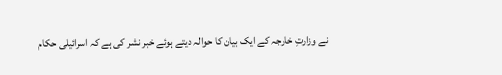نے وزارتِ خارجہ کے ایک بیان کا حوالہ دیتے ہوئے خبر نشر کی ہے کہ اسرائیلی حکام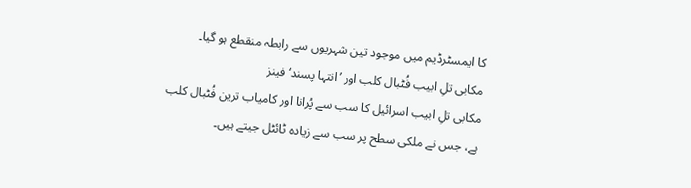کا ایمسٹرڈیم میں موجود تین شہریوں سے رابطہ منقطع ہو گیا۔
مکابی تلِ ابیب فُٹبال کلب اور ’انتہا پسند‘ فینز
مکابی تلِ ابیب اسرائیل کا سب سے پُرانا اور کامیاب ترین فُٹبال کلب ہے، جس نے ملکی سطح پر سب سے زیادہ ٹائٹل جیتے ہیں۔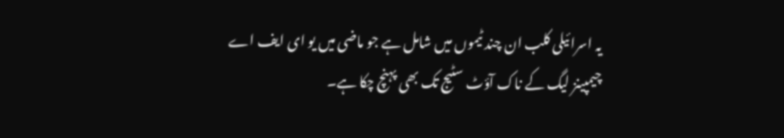یہ اسرائیلی کلب ان چند ٹیموں میں شامل ہے جو ماضی میں یو ای ایف اے چیمپینز لیگ کے ناک آؤٹ سٹیج تک بھی پہنچ چکا ہے۔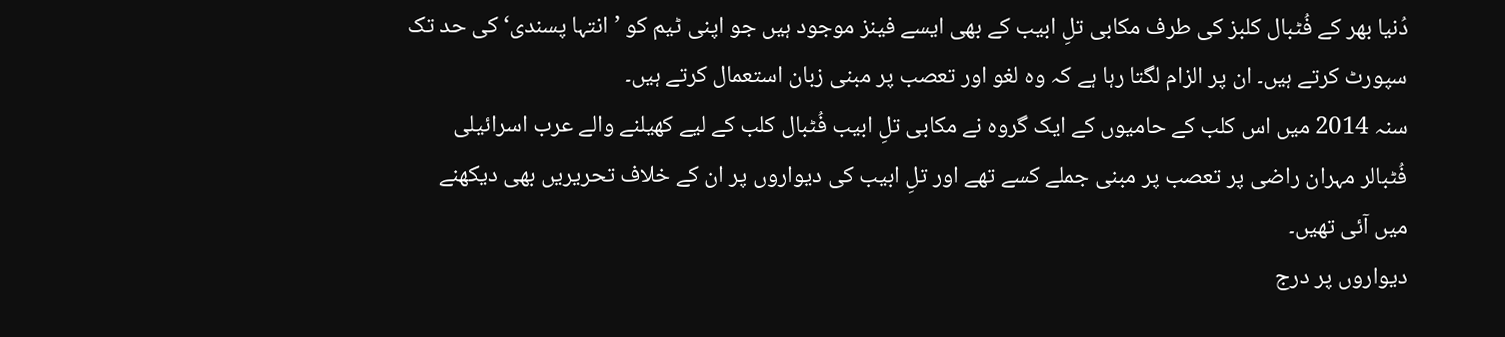دُنیا بھر کے فُٹبال کلبز کی طرف مکابی تلِ ابیب کے بھی ایسے فینز موجود ہیں جو اپنی ٹیم کو ’انتہا پسندی‘ کی حد تک سپورٹ کرتے ہیں۔ ان پر الزام لگتا رہا ہے کہ وہ لغو اور تعصب پر مبنی زبان استعمال کرتے ہیں۔
سنہ 2014 میں اس کلب کے حامیوں کے ایک گروہ نے مکابی تلِ ابیب فُٹبال کلب کے لیے کھیلنے والے عرب اسرائیلی فُٹبالر مہران راضی پر تعصب پر مبنی جملے کسے تھے اور تلِ ابیب کی دیواروں پر ان کے خلاف تحریریں بھی دیکھنے میں آئی تھیں۔
دیواروں پر درج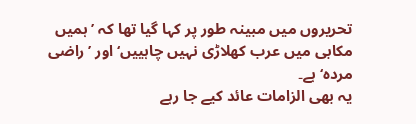تحریروں میں مبینہ طور پر کہا گیا تھا کہ ’ہمیں مکابی میں عرب کھلاڑی نہیں چاہییں‘ اور ’راضی مردہ‘ ہے۔
یہ بھی الزامات عائد کیے جا رہے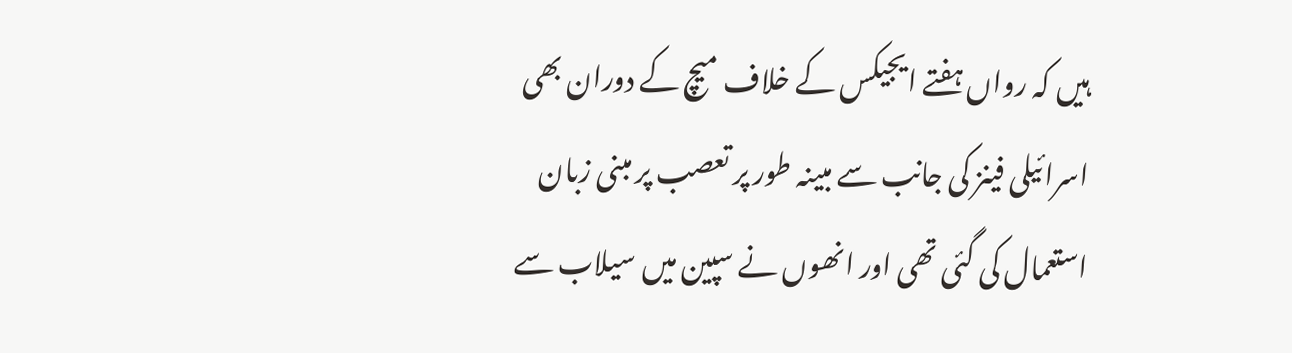ہیں کہ رواں ہفتے ایجیکس کے خلاف میچ کے دوران بھی اسرائیلی فینز کی جانب سے مبینہ طور پر تعصب پر مبنی زبان استعمال کی گئی تھی اور انھوں نے سپین میں سیلاب سے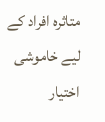متاثرہ افراد کے لیے خاموشی اختیار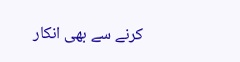کرنے سے بھی انکار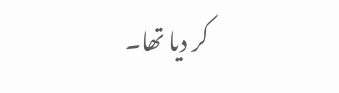کر دیا تھا۔